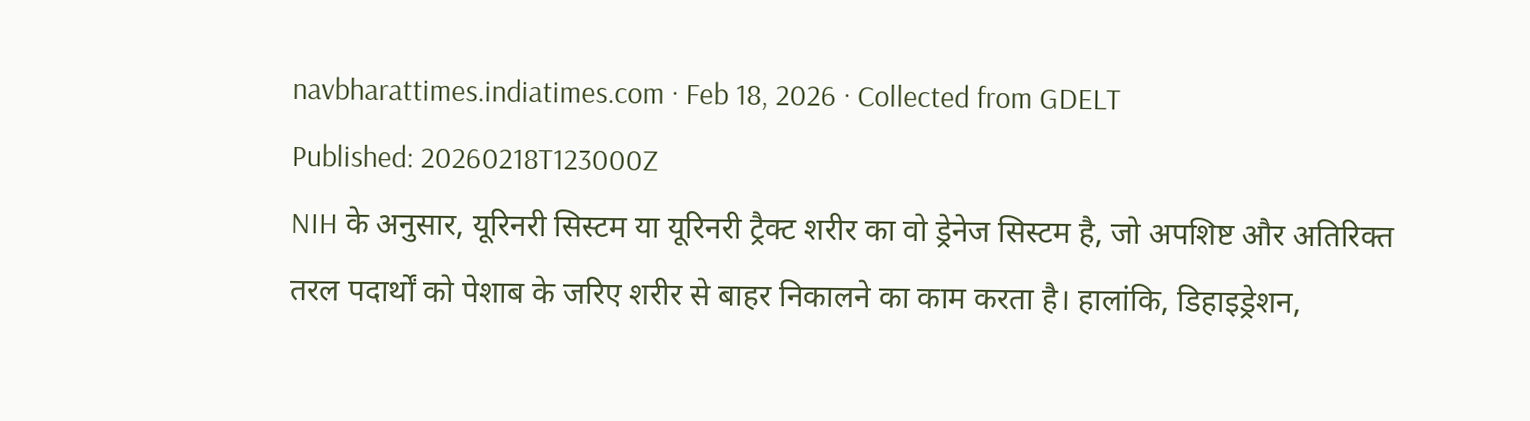navbharattimes.indiatimes.com · Feb 18, 2026 · Collected from GDELT
Published: 20260218T123000Z
NIH के अनुसार, यूरिनरी सिस्टम या यूरिनरी ट्रैक्ट शरीर का वो ड्रेनेज सिस्टम है, जो अपशिष्ट और अतिरिक्त तरल पदार्थों को पेशाब के जरिए शरीर से बाहर निकालने का काम करता है। हालांकि, डिहाइड्रेशन,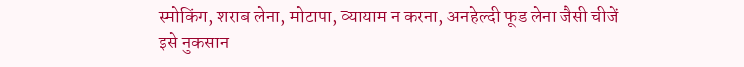स्मोकिंग, शराब लेना, मोटापा, व्यायाम न करना, अनहेल्दी फूड लेना जैसी चीजें इसे नुकसान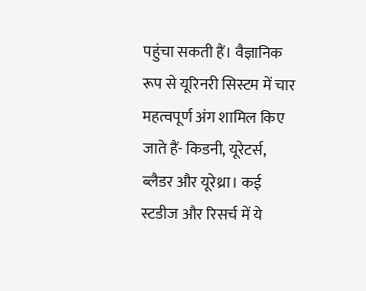पहुंचा सकती हैं। वैज्ञानिक रूप से यूरिनरी सिस्टम में चार महत्वपूर्ण अंग शामिल किए जाते हैं- किडनी, यूरेटर्स, ब्लैडर और यूरेथ्रा। कई स्टडीज और रिसर्च में ये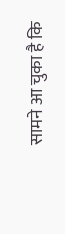सामने आ चुका है कि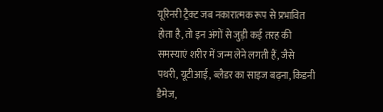यूरिनरी ट्रैक्ट जब नकारात्मक रूप से प्रभावित होता है, तो इन अंगों से जुड़ी कई तरह की समस्याएं शरीर में जन्म लेने लगती हैं, जैसे पथरी, यूटीआई, ब्लैडर का साइज बढ़ना, किडनी डैमेज,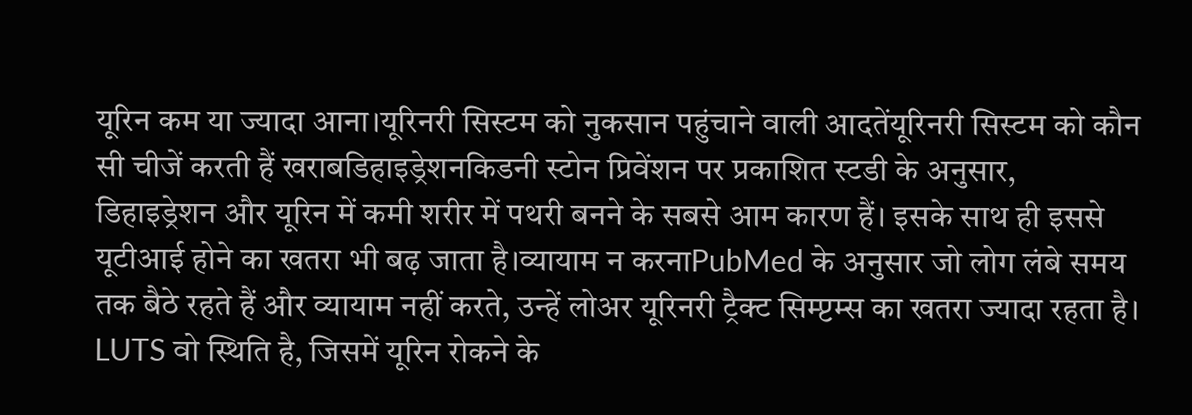यूरिन कम या ज्यादा आना।यूरिनरी सिस्टम को नुकसान पहुंचाने वाली आदतेंयूरिनरी सिस्टम को कौन सी चीजें करती हैं खराबडिहाइड्रेशनकिडनी स्टोन प्रिवेंशन पर प्रकाशित स्टडी के अनुसार, डिहाइड्रेशन और यूरिन में कमी शरीर में पथरी बनने के सबसे आम कारण हैं। इसके साथ ही इससे यूटीआई होने का खतरा भी बढ़ जाता है।व्यायाम न करनाPubMed के अनुसार जो लोग लंबे समय तक बैठे रहते हैं और व्यायाम नहीं करते, उन्हें लोअर यूरिनरी ट्रैक्ट सिम्प्टम्स का खतरा ज्यादा रहता है। LUTS वो स्थिति है, जिसमें यूरिन रोकने के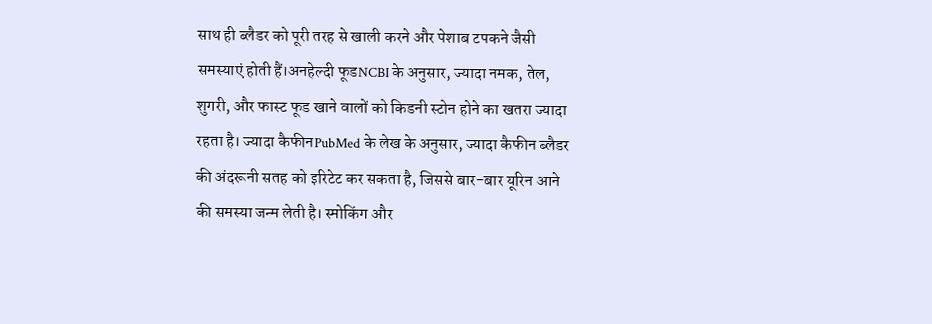साथ ही ब्लैडर को पूरी तरह से खाली करने और पेशाब टपकने जैसी समस्याएं होती हैं।अनहेल्दी फूडNCBI के अनुसार, ज्यादा नमक, तेल, शुगरी, और फास्ट फूड खाने वालों को किडनी स्टोन होने का खतरा ज्यादा रहता है। ज्यादा कैफीनPubMed के लेख के अनुसार, ज्यादा कैफीन ब्लैडर की अंदरूनी सतह को इरिटेट कर सकता है, जिससे बार-बार यूरिन आने की समस्या जन्म लेती है। स्मोकिंग और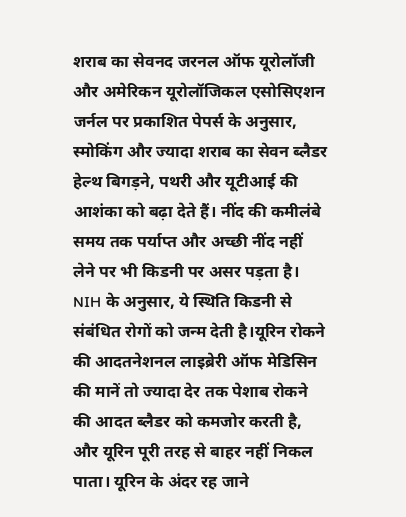शराब का सेवनद जरनल ऑफ यूरोलॉजी और अमेरिकन यूरोलॉजिकल एसोसिएशन जर्नल पर प्रकाशित पेपर्स के अनुसार, स्मोकिंग और ज्यादा शराब का सेवन ब्लैडर हेल्थ बिगड़ने, पथरी और यूटीआई की आशंका को बढ़ा देते हैं। नींद की कमीलंबे समय तक पर्याप्त और अच्छी नींद नहीं लेने पर भी किडनी पर असर पड़ता है। NIH के अनुसार, ये स्थिति किडनी से संबंधित रोगों को जन्म देती है।यूरिन रोकने की आदतनेशनल लाइब्रेरी ऑफ मेडिसिन की मानें तो ज्यादा देर तक पेशाब रोकने की आदत ब्लैडर को कमजोर करती है, और यूरिन पूरी तरह से बाहर नहीं निकल पाता। यूरिन के अंदर रह जाने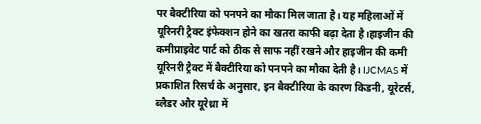पर बैक्टीरिया को पनपने का मौका मिल जाता है। यह महिलाओं में यूरिनरी ट्रैक्ट इंफेक्शन होने का खतरा काफी बढ़ा देता है।हाइजीन की कमीप्राइवेट पार्ट को ठीक से साफ नहीं रखने और हाइजीन की कमी यूरिनरी ट्रैक्ट में बैक्टीरिया को पनपने का मौका देती है। IJCMAS में प्रकाशित रिसर्च के अनुसार, इन बैक्टीरिया के कारण किडनी, यूरेटर्स, ब्लैडर और यूरेथ्रा में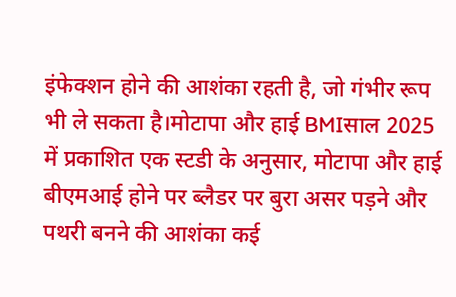इंफेक्शन होने की आशंका रहती है, जो गंभीर रूप भी ले सकता है।मोटापा और हाई BMIसाल 2025 में प्रकाशित एक स्टडी के अनुसार, मोटापा और हाई बीएमआई होने पर ब्लैडर पर बुरा असर पड़ने और पथरी बनने की आशंका कई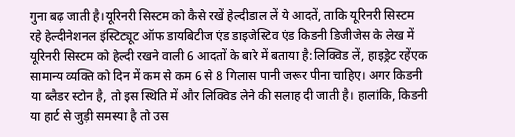गुना बढ़ जाती है।यूरिनरी सिस्टम को कैसे रखें हेल्दीडाल लें ये आदतें, ताकि यूरिनरी सिस्टम रहे हेल्दीनेशनल इंस्टिट्यूट ऑफ डायबिटीज एंड डाइजेस्टिव एंड किडनी डिजीजेस के लेख में यूरिनरी सिस्टम को हेल्दी रखने वाली 6 आदतों के बारे में बताया है:लिक्विड लें, हाइड्रेट रहेंएक सामान्य व्यक्ति को दिन में कम से कम 6 से 8 गिलास पानी जरूर पीना चाहिए। अगर किडनी या ब्लैडर स्टोन है, तो इस स्थिति में और लिक्विड लेने की सलाह दी जाती है। हालांकि, किडनी या हार्ट से जुड़ी समस्या है तो उस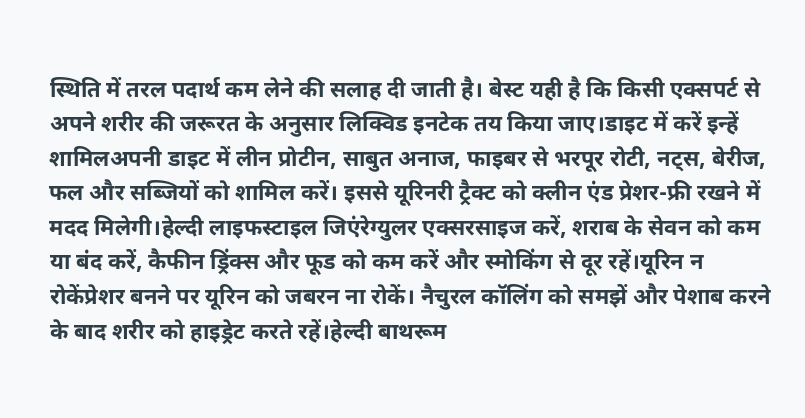स्थिति में तरल पदार्थ कम लेने की सलाह दी जाती है। बेस्ट यही है कि किसी एक्सपर्ट से अपने शरीर की जरूरत के अनुसार लिक्विड इनटेक तय किया जाए।डाइट में करें इन्हें शामिलअपनी डाइट में लीन प्रोटीन, साबुत अनाज, फाइबर से भरपूर रोटी, नट्स, बेरीज, फल और सब्जियों को शामिल करें। इससे यूरिनरी ट्रैक्ट को क्लीन एंड प्रेशर-फ्री रखने में मदद मिलेगी।हेल्दी लाइफस्टाइल जिएंरेग्युलर एक्सरसाइज करें, शराब के सेवन को कम या बंद करें, कैफीन ड्रिंक्स और फूड को कम करें और स्मोकिंग से दूर रहें।यूरिन न रोकेंप्रेशर बनने पर यूरिन को जबरन ना रोकें। नैचुरल कॉलिंग को समझें और पेशाब करने के बाद शरीर को हाइड्रेट करते रहें।हेल्दी बाथरूम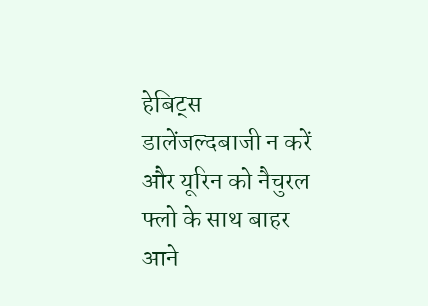हेबिट्स डालेंजल्दबाजी न करें और यूरिन को नैचुरल फ्लो के साथ बाहर आने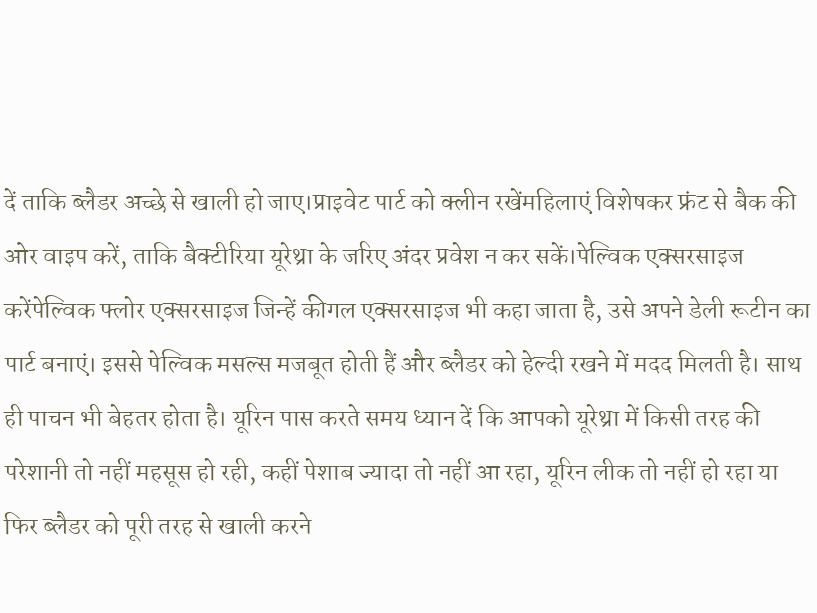दें ताकि ब्लैडर अच्छे से खाली हो जाए।प्राइवेट पार्ट को क्लीन रखेंमहिलाएं विशेषकर फ्रंट से बैक की ओर वाइप करें, ताकि बैक्टीरिया यूरेथ्रा के जरिए अंदर प्रवेश न कर सकें।पेल्विक एक्सरसाइज करेंपेल्विक फ्लोर एक्सरसाइज जिन्हें कीगल एक्सरसाइज भी कहा जाता है, उसे अपने डेली रूटीन का पार्ट बनाएं। इससे पेल्विक मसल्स मजबूत होती हैं और ब्लैडर को हेल्दी रखने में मदद मिलती है। साथ ही पाचन भी बेहतर होता है। यूरिन पास करते समय ध्यान दें कि आपको यूरेथ्रा में किसी तरह की परेशानी तो नहीं महसूस हो रही, कहीं पेशाब ज्यादा तो नहीं आ रहा, यूरिन लीक तो नहीं हो रहा या फिर ब्लैडर को पूरी तरह से खाली करने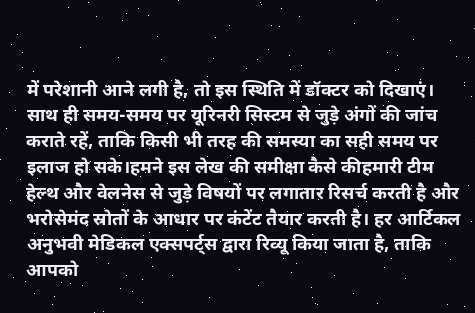में परेशानी आने लगी है, तो इस स्थिति में डॉक्टर को दिखाएं। साथ ही समय-समय पर यूरिनरी सिस्टम से जुड़े अंगों की जांच कराते रहें, ताकि किसी भी तरह की समस्या का सही समय पर इलाज हो सके।हमने इस लेख की समीक्षा कैसे कीहमारी टीम हेल्थ और वेलनेस से जुड़े विषयों पर लगातार रिसर्च करती है और भरोसेमंद स्रोतों के आधार पर कंटेंट तैयार करती है। हर आर्टिकल अनुभवी मेडिकल एक्सपर्ट्स द्वारा रिव्यू किया जाता है, ताकि आपको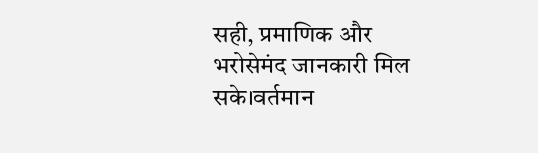सही, प्रमाणिक और भरोसेमंद जानकारी मिल सके।वर्तमान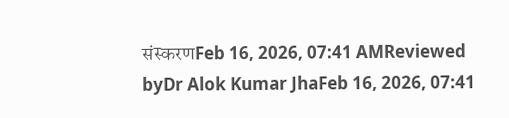संस्करणFeb 16, 2026, 07:41 AMReviewed byDr Alok Kumar JhaFeb 16, 2026, 07:41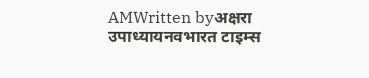AMWritten byअक्षरा उपाध्यायनवभारत टाइम्स